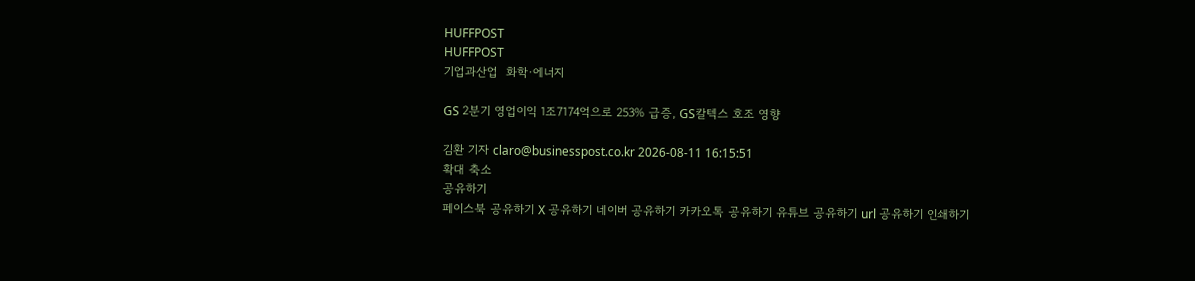HUFFPOST
HUFFPOST
기업과산업  화학·에너지

GS 2분기 영업이익 1조7174억으로 253% 급증, GS칼텍스 호조 영향

김환 기자 claro@businesspost.co.kr 2026-08-11 16:15:51
확대 축소
공유하기
페이스북 공유하기 X 공유하기 네이버 공유하기 카카오톡 공유하기 유튜브 공유하기 url 공유하기 인쇄하기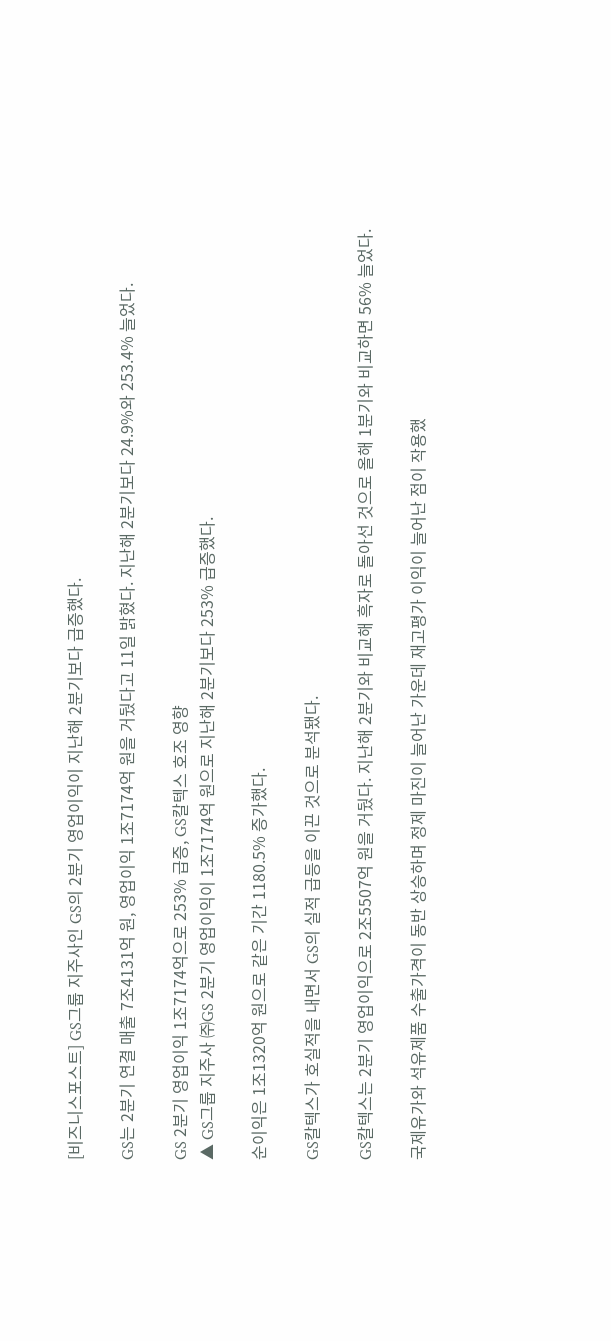[비즈니스포스트] GS그룹 지주사인 GS의 2분기 영업이익이 지난해 2분기보다 급증했다.

GS는 2분기 연결 매출 7조4131억 원, 영업이익 1조7174억 원을 거뒀다고 11일 밝혔다. 지난해 2분기보다 24.9%와 253.4% 늘었다.

GS 2분기 영업이익 1조7174억으로 253% 급증, GS칼텍스 호조 영향
▲ GS그룹 지주사 ㈜GS 2분기 영업이익이 1조7174억 원으로 지난해 2분기보다 253% 급증했다.

순이익은 1조1320억 원으로 같은 기간 1180.5% 증가했다.

GS칼텍스가 호실적을 내면서 GS의 실적 급등을 이끈 것으로 분석됐다.

GS칼텍스는 2분기 영업이익으로 2조5507억 원을 거뒀다. 지난해 2분기와 비교해 흑자로 돌아선 것으로 올해 1분기와 비교하면 56% 늘었다.

국제유가와 석유제품 수출가격이 동반 상승하며 정제 마진이 늘어난 가운데 재고평가 이익이 늘어난 점이 작용했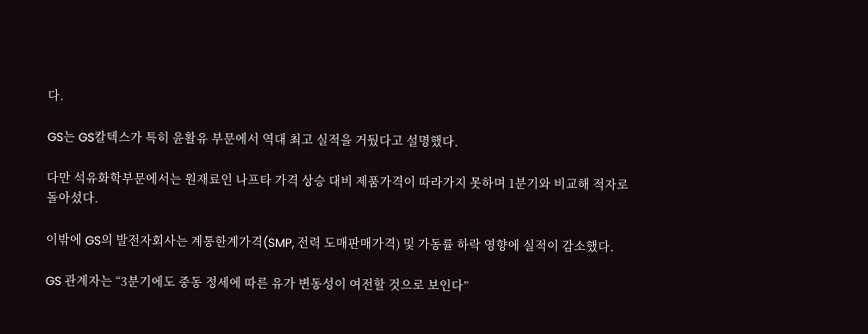다.

GS는 GS칼텍스가 특히 윤활유 부문에서 역대 최고 실적을 거뒀다고 설명했다.

다만 석유화학부문에서는 원재료인 나프타 가격 상승 대비 제품가격이 따라가지 못하며 1분기와 비교해 적자로 돌아섰다.

이밖에 GS의 발전자회사는 계통한계가격(SMP, 전력 도매판매가격) 및 가동률 하락 영향에 실적이 감소했다.

GS 관계자는 “3분기에도 중동 정세에 따른 유가 변동성이 여전할 것으로 보인다”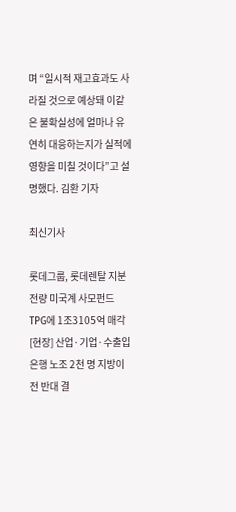며 “일시적 재고효과도 사라질 것으로 예상돼 이같은 불확실성에 얼마나 유연히 대응하는지가 실적에 영향을 미칠 것이다”고 설명했다. 김환 기자

최신기사

롯데그룹, 롯데렌탈 지분 전량 미국계 사모펀드 TPG에 1조3105억 매각
[현장] 산업·기업·수출입은행 노조 2천 명 지방이전 반대 결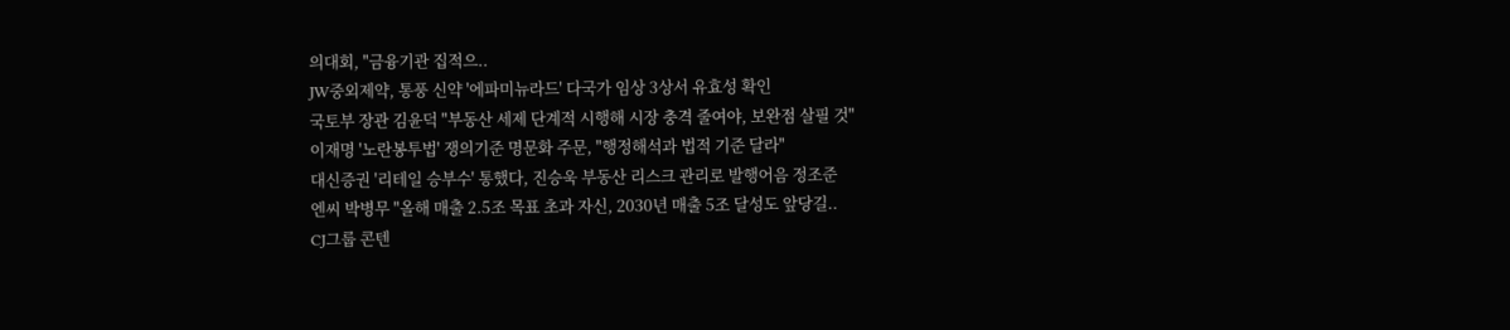의대회, "금융기관 집적으..
JW중외제약, 통풍 신약 '에파미뉴라드' 다국가 임상 3상서 유효성 확인
국토부 장관 김윤덕 "부동산 세제 단계적 시행해 시장 충격 줄여야, 보완점 살필 것"
이재명 '노란봉투법' 쟁의기준 명문화 주문, "행정해석과 법적 기준 달라"
대신증권 '리테일 승부수' 통했다, 진승욱 부동산 리스크 관리로 발행어음 정조준
엔씨 박병무 "올해 매출 2.5조 목표 초과 자신, 2030년 매출 5조 달성도 앞당길..
CJ그룹 콘텐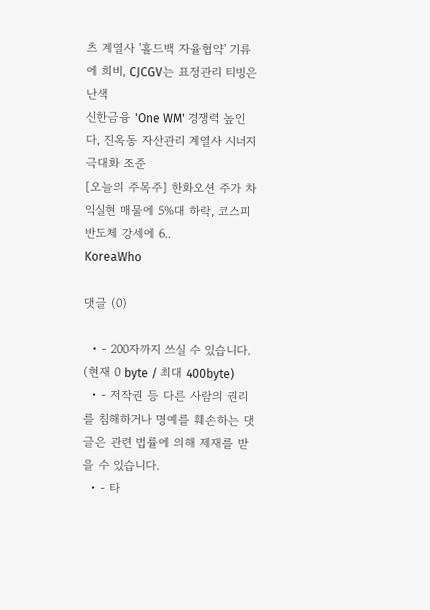츠 계열사 '홀드백 자율협약' 기류에 희비, CJCGV는 표정관리 티빙은 난색
신한금융 'One WM' 경쟁력 높인다, 진옥동 자산관리 계열사 시너지 극대화 조준
[오늘의 주목주] 한화오션 주가 차익실현 매물에 5%대 하락, 코스피 반도체 강세에 6..
KoreaWho

댓글 (0)

  • - 200자까지 쓰실 수 있습니다. (현재 0 byte / 최대 400byte)
  • - 저작권 등 다른 사람의 권리를 침해하거나 명예를 훼손하는 댓글은 관련 법률에 의해 제재를 받을 수 있습니다.
  • - 타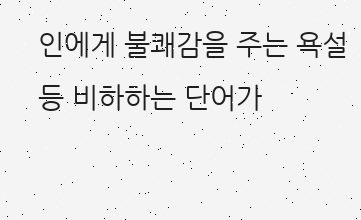인에게 불쾌감을 주는 욕설 등 비하하는 단어가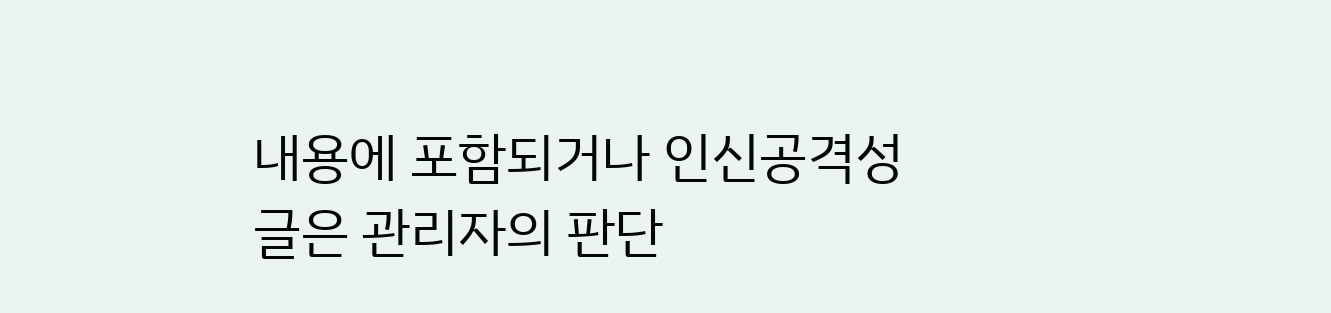내용에 포함되거나 인신공격성 글은 관리자의 판단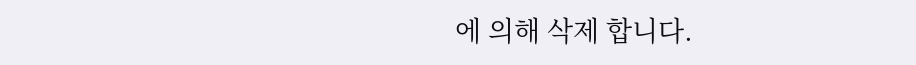에 의해 삭제 합니다.